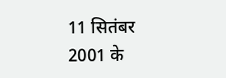11 सितंबर 2001 के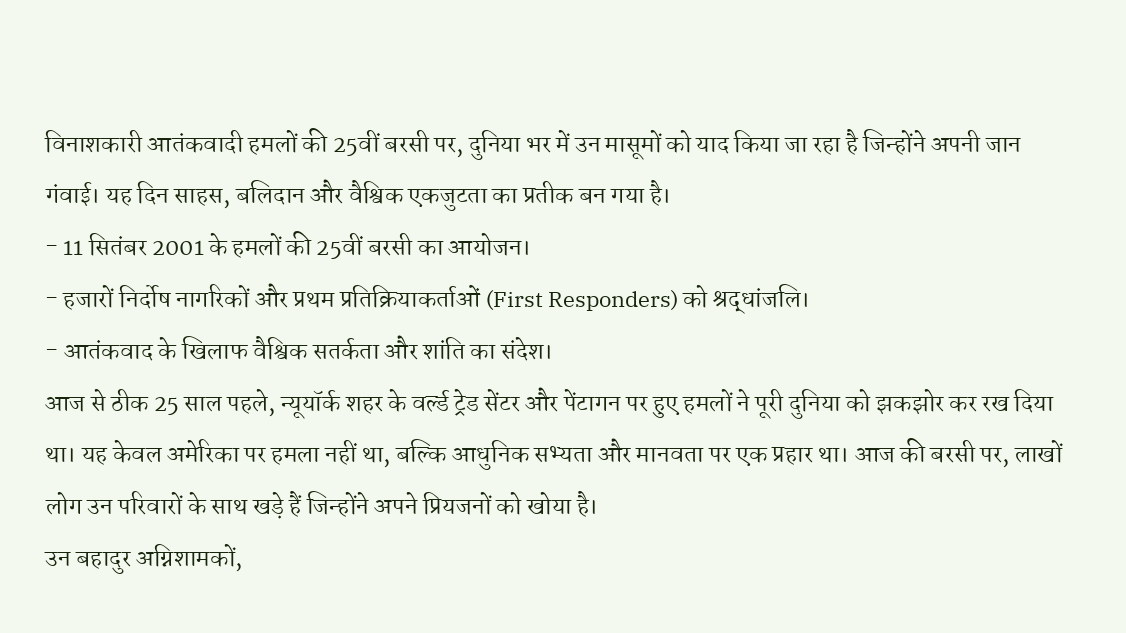विनाशकारी आतंकवादी हमलों की 25वीं बरसी पर, दुनिया भर में उन मासूमों को याद किया जा रहा है जिन्होंने अपनी जान गंवाई। यह दिन साहस, बलिदान और वैश्विक एकजुटता का प्रतीक बन गया है।
- 11 सितंबर 2001 के हमलों की 25वीं बरसी का आयोजन।
- हजारों निर्दोष नागरिकों और प्रथम प्रतिक्रियाकर्ताओं (First Responders) को श्रद्धांजलि।
- आतंकवाद के खिलाफ वैश्विक सतर्कता और शांति का संदेश।
आज से ठीक 25 साल पहले, न्यूयॉर्क शहर के वर्ल्ड ट्रेड सेंटर और पेंटागन पर हुए हमलों ने पूरी दुनिया को झकझोर कर रख दिया था। यह केवल अमेरिका पर हमला नहीं था, बल्कि आधुनिक सभ्यता और मानवता पर एक प्रहार था। आज की बरसी पर, लाखों लोग उन परिवारों के साथ खड़े हैं जिन्होंने अपने प्रियजनों को खोया है।
उन बहादुर अग्निशामकों,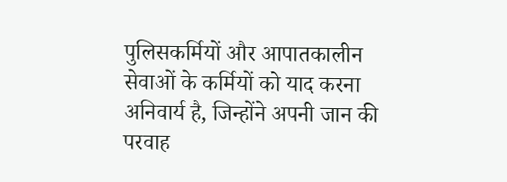पुलिसकर्मियों और आपातकालीन सेवाओं के कर्मियों को याद करना अनिवार्य है, जिन्होंने अपनी जान की परवाह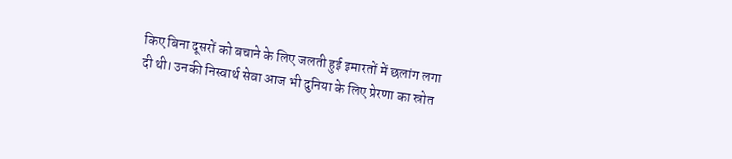किए बिना दूसरों को बचाने के लिए जलती हुई इमारतों में छलांग लगा दी थी। उनकी निस्वार्थ सेवा आज भी दुनिया के लिए प्रेरणा का स्रोत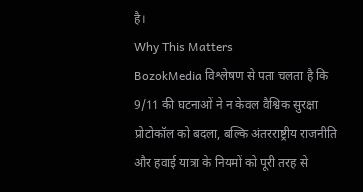है।
Why This Matters
BozokMedia विश्लेषण से पता चलता है कि 9/11 की घटनाओं ने न केवल वैश्विक सुरक्षा प्रोटोकॉल को बदला, बल्कि अंतरराष्ट्रीय राजनीति और हवाई यात्रा के नियमों को पूरी तरह से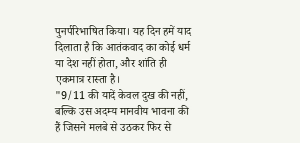पुनर्परिभाषित किया। यह दिन हमें याद दिलाता है कि आतंकवाद का कोई धर्म या देश नहीं होता, और शांति ही एकमात्र रास्ता है।
"9/11 की यादें केवल दुख की नहीं, बल्कि उस अदम्य मानवीय भावना की हैं जिसने मलबे से उठकर फिर से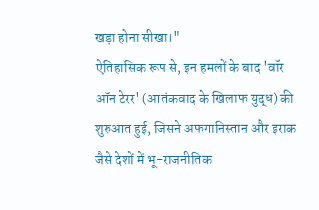खड़ा होना सीखा।"
ऐतिहासिक रूप से, इन हमलों के बाद 'वॉर ऑन टेरर' (आतंकवाद के खिलाफ युद्ध) की शुरुआत हुई, जिसने अफगानिस्तान और इराक जैसे देशों में भू-राजनीतिक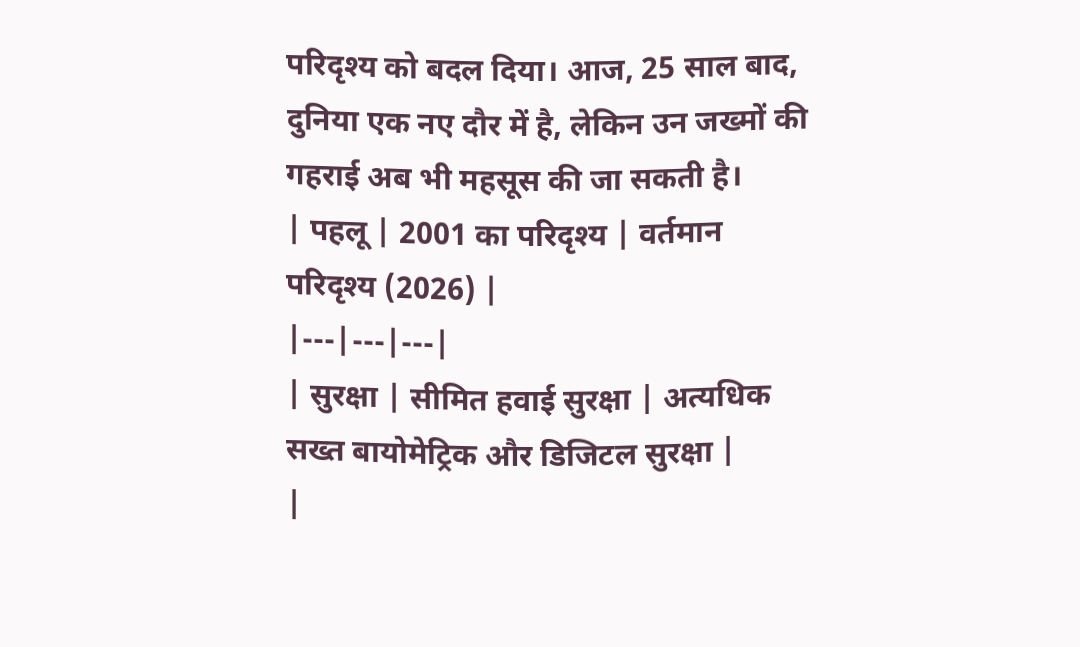परिदृश्य को बदल दिया। आज, 25 साल बाद, दुनिया एक नए दौर में है, लेकिन उन जख्मों की गहराई अब भी महसूस की जा सकती है।
| पहलू | 2001 का परिदृश्य | वर्तमान परिदृश्य (2026) |
|---|---|---|
| सुरक्षा | सीमित हवाई सुरक्षा | अत्यधिक सख्त बायोमेट्रिक और डिजिटल सुरक्षा |
|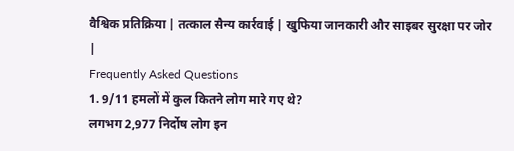वैश्विक प्रतिक्रिया | तत्काल सैन्य कार्रवाई | खुफिया जानकारी और साइबर सुरक्षा पर जोर |
Frequently Asked Questions
1. 9/11 हमलों में कुल कितने लोग मारे गए थे?
लगभग 2,977 निर्दोष लोग इन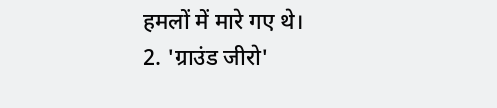हमलों में मारे गए थे।
2. 'ग्राउंड जीरो'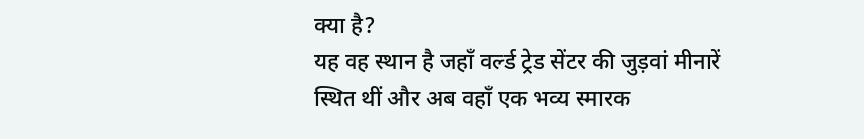क्या है?
यह वह स्थान है जहाँ वर्ल्ड ट्रेड सेंटर की जुड़वां मीनारें स्थित थीं और अब वहाँ एक भव्य स्मारक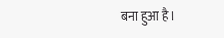बना हुआ है।